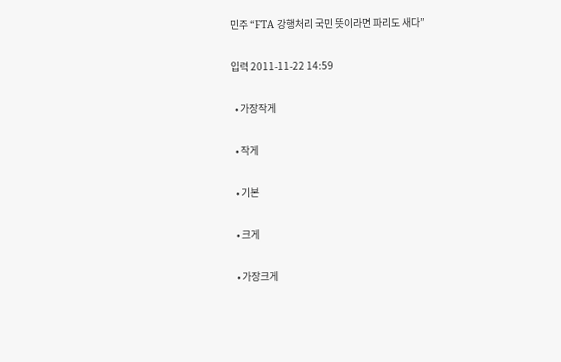민주 “FTA 강행처리 국민 뜻이라면 파리도 새다”

입력 2011-11-22 14:59

  • 가장작게

  • 작게

  • 기본

  • 크게

  • 가장크게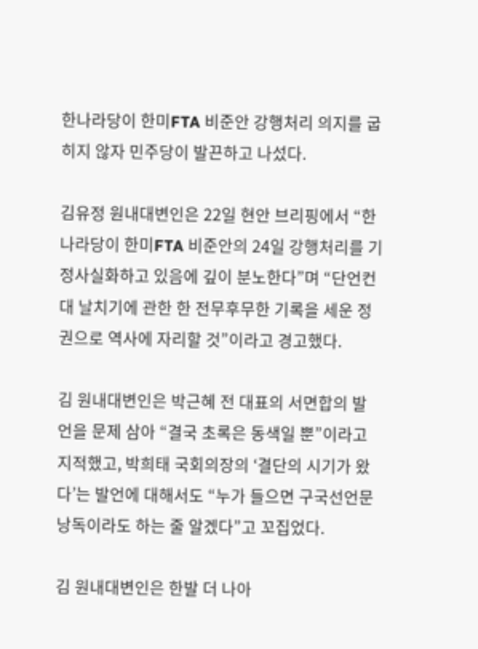한나라당이 한미FTA 비준안 강행처리 의지를 굽히지 않자 민주당이 발끈하고 나섰다.

김유정 원내대변인은 22일 현안 브리핑에서 “한나라당이 한미FTA 비준안의 24일 강행처리를 기정사실화하고 있음에 깊이 분노한다”며 “단언컨대 날치기에 관한 한 전무후무한 기록을 세운 정권으로 역사에 자리할 것”이라고 경고했다.

김 원내대변인은 박근혜 전 대표의 서면합의 발언을 문제 삼아 “결국 초록은 동색일 뿐”이라고 지적했고, 박희태 국회의장의 ‘결단의 시기가 왔다’는 발언에 대해서도 “누가 들으면 구국선언문 낭독이라도 하는 줄 알겠다”고 꼬집었다.

김 원내대변인은 한발 더 나아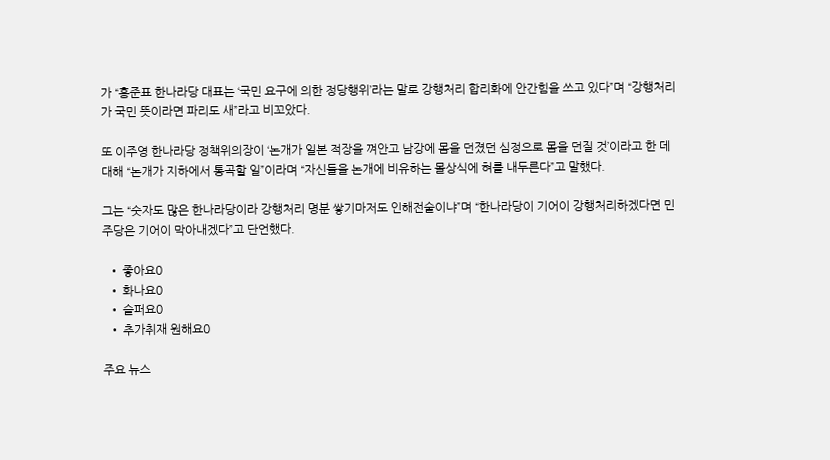가 “홍준표 한나라당 대표는 ‘국민 요구에 의한 정당행위’라는 말로 강행처리 합리화에 안간힘을 쓰고 있다”며 “강행처리가 국민 뜻이라면 파리도 새”라고 비꼬았다.

또 이주영 한나라당 정책위의장이 ‘논개가 일본 적장을 껴안고 남강에 몸을 던졌던 심정으로 몸을 던질 것’이라고 한 데 대해 “논개가 지하에서 통곡할 일”이라며 “자신들을 논개에 비유하는 몰상식에 혀를 내두른다”고 말했다.

그는 “숫자도 많은 한나라당이라 강행처리 명분 쌓기마저도 인해전술이냐”며 “한나라당이 기어이 강행처리하겠다면 민주당은 기어이 막아내겠다”고 단언했다.

  • 좋아요0
  • 화나요0
  • 슬퍼요0
  • 추가취재 원해요0

주요 뉴스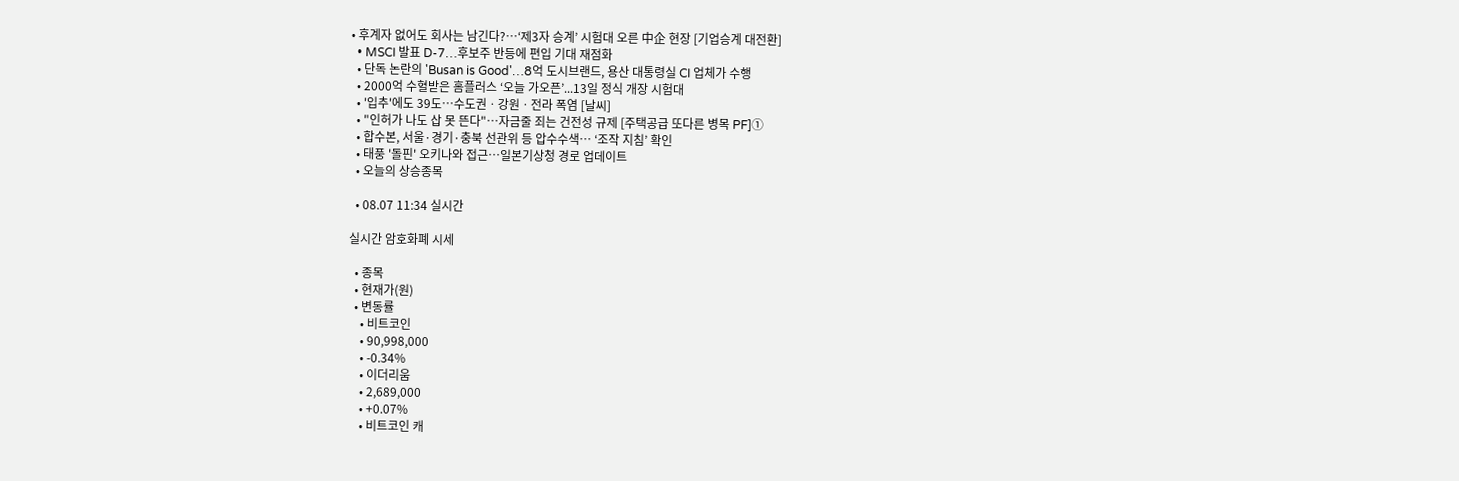• 후계자 없어도 회사는 남긴다?…‘제3자 승계’ 시험대 오른 中企 현장 [기업승계 대전환]
  • MSCI 발표 D-7…후보주 반등에 편입 기대 재점화
  • 단독 논란의 'Busan is Good'…8억 도시브랜드, 용산 대통령실 CI 업체가 수행
  • 2000억 수혈받은 홈플러스 ‘오늘 가오픈’...13일 정식 개장 시험대
  • '입추'에도 39도⋯수도권ㆍ강원ㆍ전라 폭염 [날씨]
  • "인허가 나도 삽 못 뜬다"…자금줄 죄는 건전성 규제 [주택공급 또다른 병목 PF]①
  • 합수본, 서울·경기·충북 선관위 등 압수수색… ‘조작 지침’ 확인
  • 태풍 '돌핀' 오키나와 접근…일본기상청 경로 업데이트
  • 오늘의 상승종목

  • 08.07 11:34 실시간

실시간 암호화폐 시세

  • 종목
  • 현재가(원)
  • 변동률
    • 비트코인
    • 90,998,000
    • -0.34%
    • 이더리움
    • 2,689,000
    • +0.07%
    • 비트코인 캐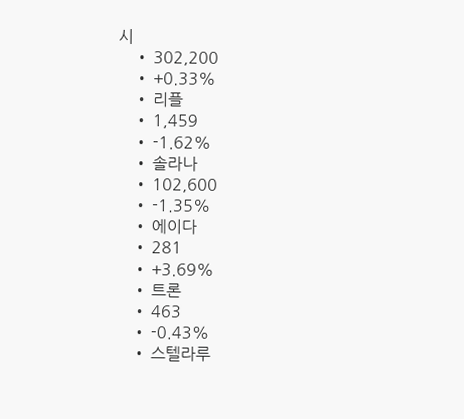시
    • 302,200
    • +0.33%
    • 리플
    • 1,459
    • -1.62%
    • 솔라나
    • 102,600
    • -1.35%
    • 에이다
    • 281
    • +3.69%
    • 트론
    • 463
    • -0.43%
    • 스텔라루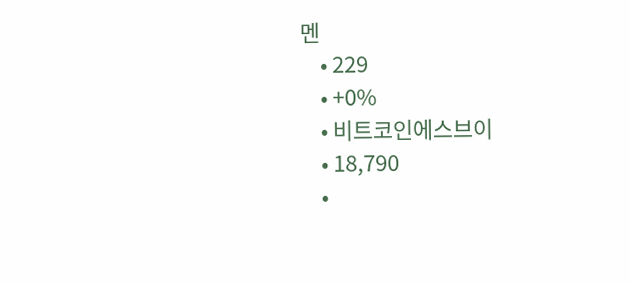멘
    • 229
    • +0%
    • 비트코인에스브이
    • 18,790
    •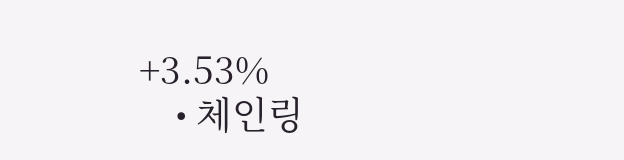+3.53%
    • 체인링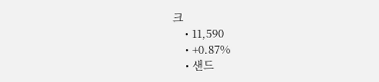크
    • 11,590
    • +0.87%
    • 샌드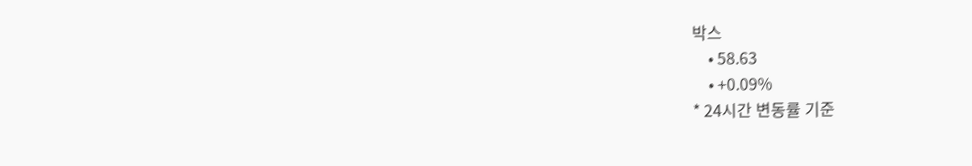박스
    • 58.63
    • +0.09%
* 24시간 변동률 기준